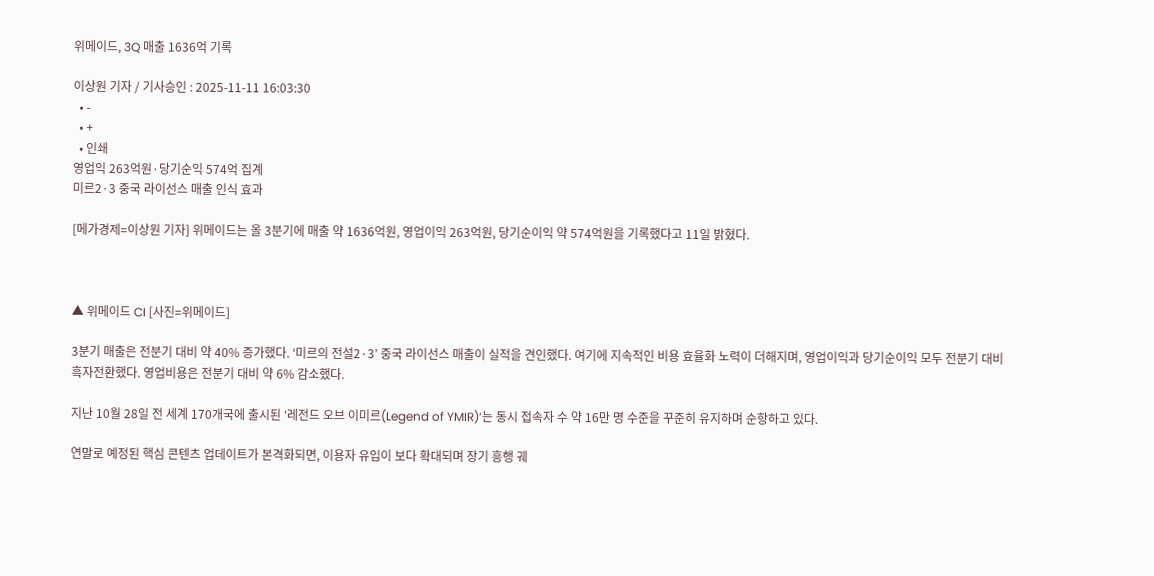위메이드, 3Q 매출 1636억 기록

이상원 기자 / 기사승인 : 2025-11-11 16:03:30
  • -
  • +
  • 인쇄
영업익 263억원·당기순익 574억 집계
미르2·3 중국 라이선스 매출 인식 효과

[메가경제=이상원 기자] 위메이드는 올 3분기에 매출 약 1636억원, 영업이익 263억원, 당기순이익 약 574억원을 기록했다고 11일 밝혔다.



▲ 위메이드 CI [사진=위메이드]

3분기 매출은 전분기 대비 약 40% 증가했다. ‘미르의 전설2·3’ 중국 라이선스 매출이 실적을 견인했다. 여기에 지속적인 비용 효율화 노력이 더해지며, 영업이익과 당기순이익 모두 전분기 대비 흑자전환했다. 영업비용은 전분기 대비 약 6% 감소했다.

지난 10월 28일 전 세계 170개국에 출시된 ‘레전드 오브 이미르(Legend of YMIR)’는 동시 접속자 수 약 16만 명 수준을 꾸준히 유지하며 순항하고 있다.

연말로 예정된 핵심 콘텐츠 업데이트가 본격화되면, 이용자 유입이 보다 확대되며 장기 흥행 궤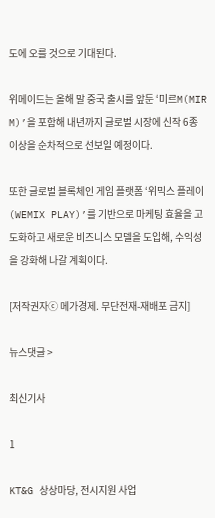도에 오를 것으로 기대된다.

위메이드는 올해 말 중국 출시를 앞둔 ‘미르M(MIR M)’을 포함해 내년까지 글로벌 시장에 신작 6종 이상을 순차적으로 선보일 예정이다.

또한 글로벌 블록체인 게임 플랫폼 ‘위믹스 플레이(WEMIX PLAY)’를 기반으로 마케팅 효율을 고도화하고 새로운 비즈니스 모델을 도입해, 수익성을 강화해 나갈 계획이다.

[저작권자ⓒ 메가경제. 무단전재-재배포 금지]

뉴스댓글 >

최신기사

1

KT&G 상상마당, 전시지원 사업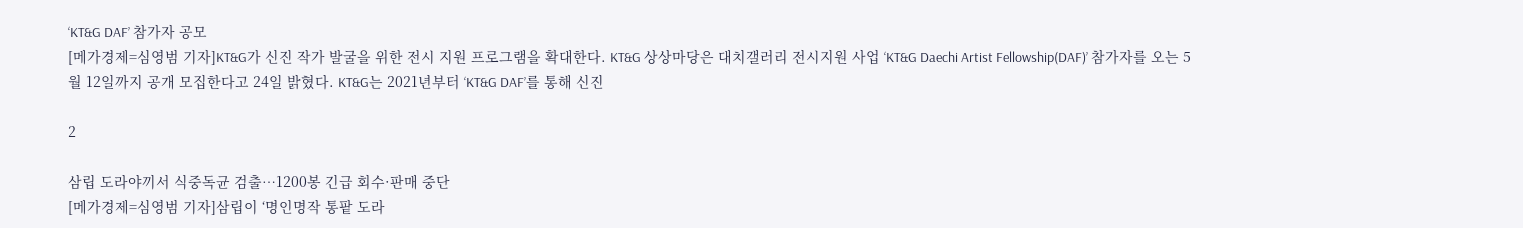‘KT&G DAF’ 참가자 공모
[메가경제=심영범 기자]KT&G가 신진 작가 발굴을 위한 전시 지원 프로그램을 확대한다. KT&G 상상마당은 대치갤러리 전시지원 사업 ‘KT&G Daechi Artist Fellowship(DAF)’ 참가자를 오는 5월 12일까지 공개 모집한다고 24일 밝혔다. KT&G는 2021년부터 ‘KT&G DAF’를 통해 신진

2

삼립 도라야끼서 식중독균 검출…1200봉 긴급 회수·판매 중단
[메가경제=심영범 기자]삼립이 ‘명인명작 통팥 도라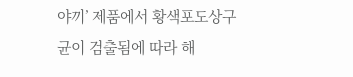야끼’ 제품에서 황색포도상구균이 검출됨에 따라 해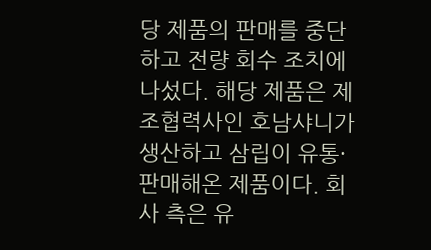당 제품의 판매를 중단하고 전량 회수 조치에 나섰다. 해당 제품은 제조협력사인 호남샤니가 생산하고 삼립이 유통·판매해온 제품이다. 회사 측은 유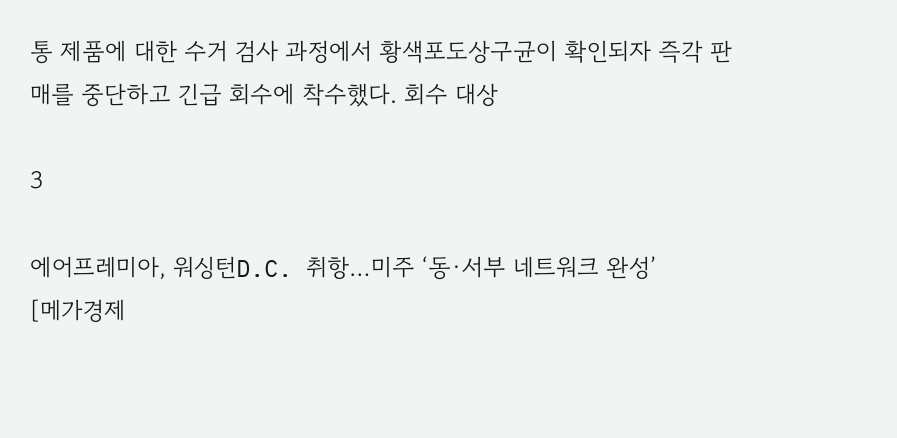통 제품에 대한 수거 검사 과정에서 황색포도상구균이 확인되자 즉각 판매를 중단하고 긴급 회수에 착수했다. 회수 대상

3

에어프레미아, 워싱턴D.C. 취항…미주 ‘동·서부 네트워크 완성’
[메가경제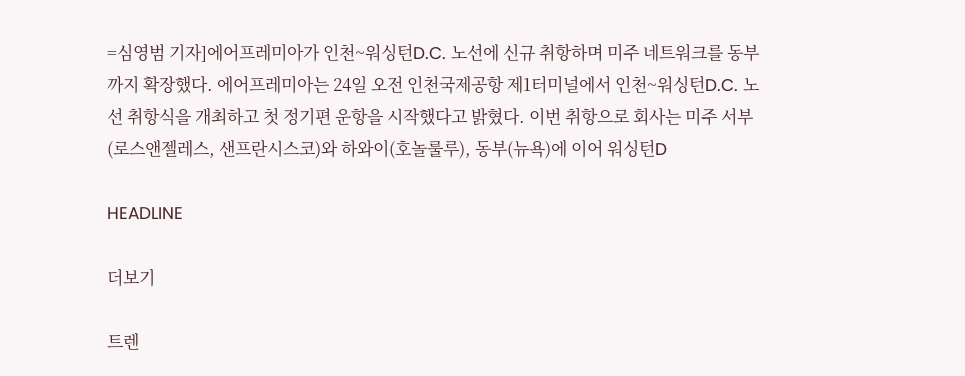=심영범 기자]에어프레미아가 인천~워싱턴D.C. 노선에 신규 취항하며 미주 네트워크를 동부까지 확장했다. 에어프레미아는 24일 오전 인천국제공항 제1터미널에서 인천~워싱턴D.C. 노선 취항식을 개최하고 첫 정기편 운항을 시작했다고 밝혔다. 이번 취항으로 회사는 미주 서부(로스앤젤레스, 샌프란시스코)와 하와이(호놀룰루), 동부(뉴욕)에 이어 워싱턴D

HEADLINE

더보기

트렌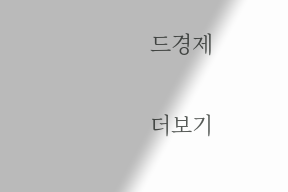드경제

더보기